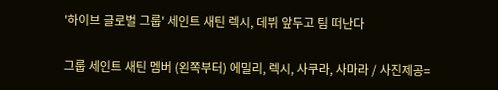'하이브 글로벌 그룹' 세인트 새틴 렉시, 데뷔 앞두고 팀 떠난다

그룹 세인트 새틴 멤버 (왼쪽부터) 에밀리, 렉시, 사쿠라, 사마라 / 사진제공=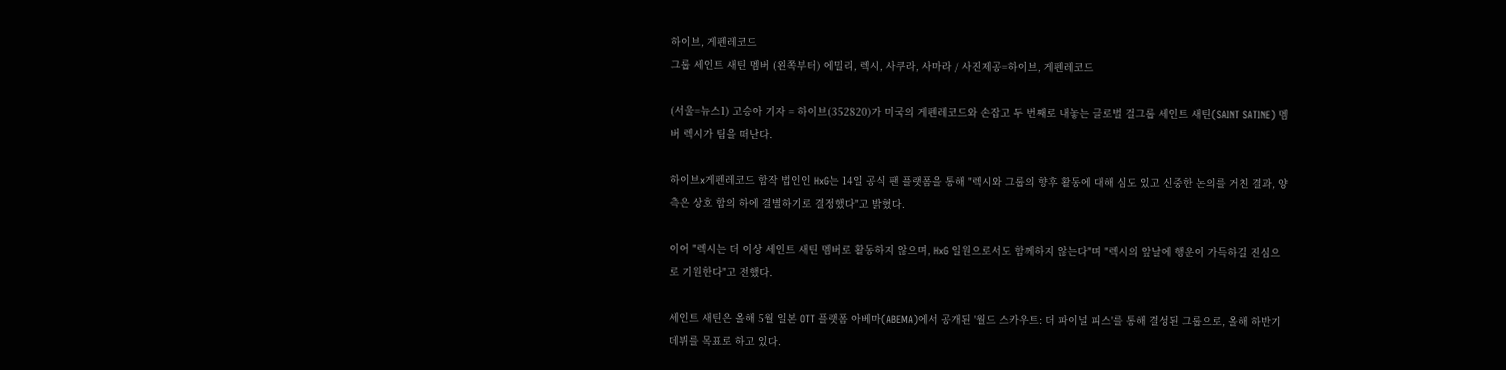하이브, 게펜레코드
그룹 세인트 새틴 멤버 (왼쪽부터) 에밀리, 렉시, 사쿠라, 사마라 / 사진제공=하이브, 게펜레코드

(서울=뉴스1) 고승아 기자 = 하이브(352820)가 미국의 게펜레코드와 손잡고 두 번째로 내놓는 글로벌 걸그룹 세인트 새틴(SAINT SATINE) 멤버 렉시가 팀을 떠난다.

하이브x게펜레코드 합작 법인인 HxG는 14일 공식 팬 플랫폼을 통해 "렉시와 그룹의 향후 활동에 대해 심도 있고 신중한 논의를 거친 결과, 양측은 상호 합의 하에 결별하기로 결정했다"고 밝혔다.

이어 "렉시는 더 이상 세인트 새틴 멤버로 활동하지 않으며, HxG 일원으로서도 함께하지 않는다"며 "렉시의 앞날에 행운이 가득하길 진심으로 기원한다"고 전했다.

세인트 새틴은 올해 5월 일본 OTT 플랫폼 아베마(ABEMA)에서 공개된 '월드 스카우트: 더 파이널 피스'를 통해 결성된 그룹으로, 올해 하반기 데뷔를 목표로 하고 있다.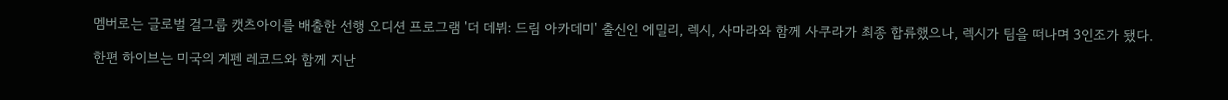멤버로는 글로벌 걸그룹 캣츠아이를 배출한 선행 오디션 프로그램 '더 데뷔: 드림 아카데미' 출신인 에밀리, 렉시, 사마라와 함께 사쿠라가 최종 합류했으나, 렉시가 팀을 떠나며 3인조가 됐다.

한편 하이브는 미국의 게펜 레코드와 함께 지난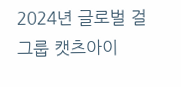2024년 글로벌 걸그룹 캣츠아이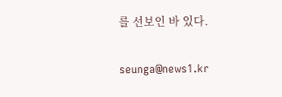를 선보인 바 있다.

seunga@news1.kr